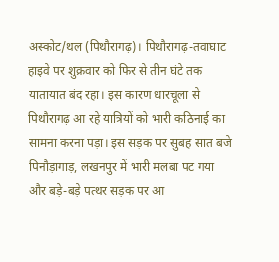अस्कोट/थल (पिथौरागढ़)। पिथौरागढ़-तवाघाट हाइवे पर शुक्रवार को फिर से तीन घंटे तक यातायात बंद रहा। इस कारण धारचूला से पिथौरागढ़ आ रहे यात्रियों को भारी कठिनाई का सामना करना पड़ा। इस सड़क पर सुबह सात बजे पिनौड़ागाड़, लखनपुर में भारी मलबा पट गया और बड़े-बड़े पत्थर सड़क पर आ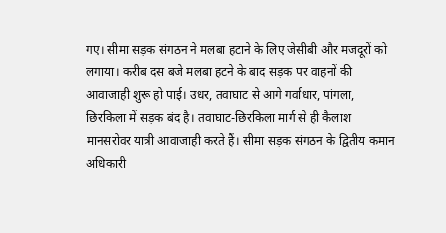गए। सीमा सड़क संगठन ने मलबा हटाने के लिए जेसीबी और मजदूरों को लगाया। करीब दस बजे मलबा हटने के बाद सड़क पर वाहनों की आवाजाही शुरू हो पाई। उधर, तवाघाट से आगे गर्वाधार, पांगला, छिरकिला में सड़क बंद है। तवाघाट-छिरकिला मार्ग से ही कैलाश मानसरोवर यात्री आवाजाही करते हैं। सीमा सड़क संगठन के द्वितीय कमान अधिकारी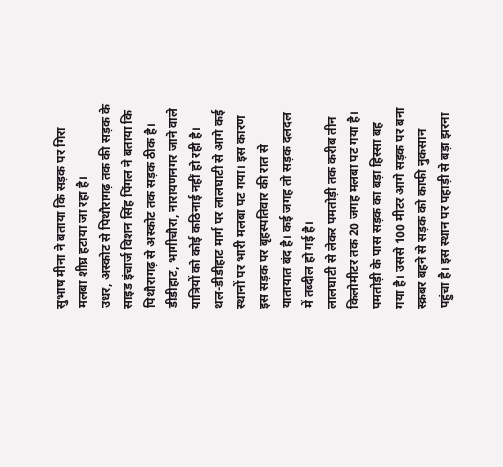सुभाष मीना ने बताया कि सड़क पर गिरा मलबा शीघ्र हटाया जा रहा है।
उधर, अस्कोट से पिथौरागढ़ तक की सड़क के साइड इंचार्ज विशन सिंह पिंगल ने बताया कि पिथौरागढ़ से अस्कोट तक सड़क ठीक है। डीडीहाट, भागीचौरा, नारायणनगर जाने वाले यात्रियों को कोई कठिनाई नहीं हो रही है। थल-डीडीहाट मार्ग पर लालघाटी से आगे कई स्थानों पर भारी मलबा पट गया। इस कारण इस सड़क पर बृहस्पतिवार की रात से यातायात बंद है। कई जगह तो सड़क दलदल में तब्दील हो गई है।
लालघाटी से लेकर पमतोड़ी तक करीब तीन किलोमीटर तक 20 जगह मलबा पट गया है। पमतोड़ी के पास सड़क का बड़ा हिस्सा बह गया है। उससे 100 मीटर आगे सड़क पर बना स्क्रबर बहने से सड़क को काफी नुकसान पहुंचा है। इस स्थान पर पहाड़ी से बड़ा झरना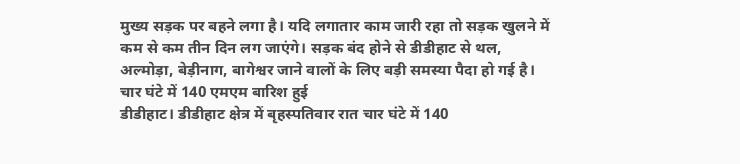मुख्य सड़क पर बहने लगा है। यदि लगातार काम जारी रहा तो सड़क खुलने में कम से कम तीन दिन लग जाएंगे। सड़क बंद होने से डीडीहाट से थल, अल्मोड़ा, बेड़ीनाग, बागेश्वर जाने वालों के लिए बड़ी समस्या पैदा हो गई है।
चार घंटे में 140 एमएम बारिश हुई
डीडीहाट। डीडीहाट क्षेत्र में बृहस्पतिवार रात चार घंटे में 140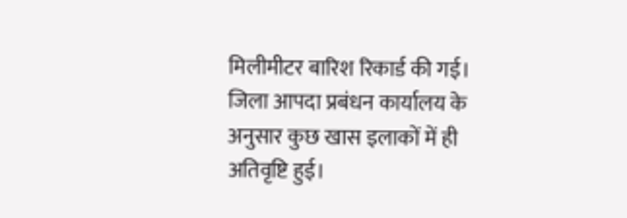मिलीमीटर बारिश रिकार्ड की गई। जिला आपदा प्रबंधन कार्यालय के अनुसार कुछ खास इलाकों में ही अतिवृष्टि हुई।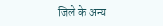जिले के अन्य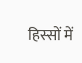हिस्सों में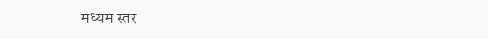मध्यम स्तर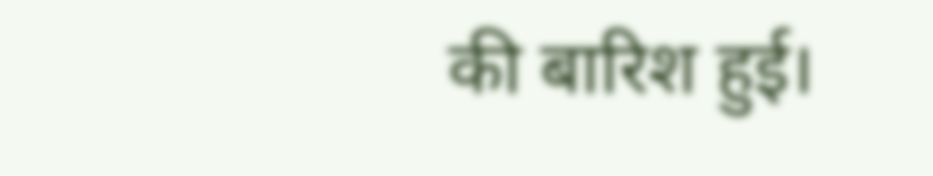की बारिश हुई।